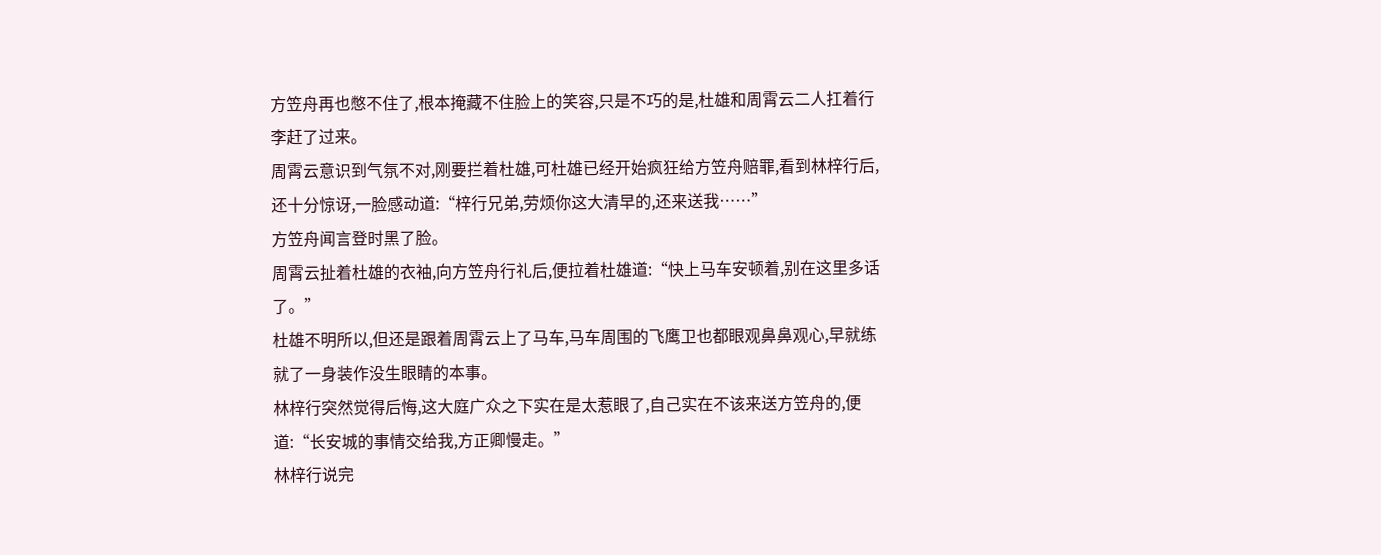方笠舟再也憋不住了,根本掩藏不住脸上的笑容,只是不巧的是,杜雄和周霄云二人扛着行李赶了过来。
周霄云意识到气氛不对,刚要拦着杜雄,可杜雄已经开始疯狂给方笠舟赔罪,看到林梓行后,还十分惊讶,一脸感动道:“梓行兄弟,劳烦你这大清早的,还来送我……”
方笠舟闻言登时黑了脸。
周霄云扯着杜雄的衣袖,向方笠舟行礼后,便拉着杜雄道:“快上马车安顿着,别在这里多话了。”
杜雄不明所以,但还是跟着周霄云上了马车,马车周围的飞鹰卫也都眼观鼻鼻观心,早就练就了一身装作没生眼睛的本事。
林梓行突然觉得后悔,这大庭广众之下实在是太惹眼了,自己实在不该来送方笠舟的,便道:“长安城的事情交给我,方正卿慢走。”
林梓行说完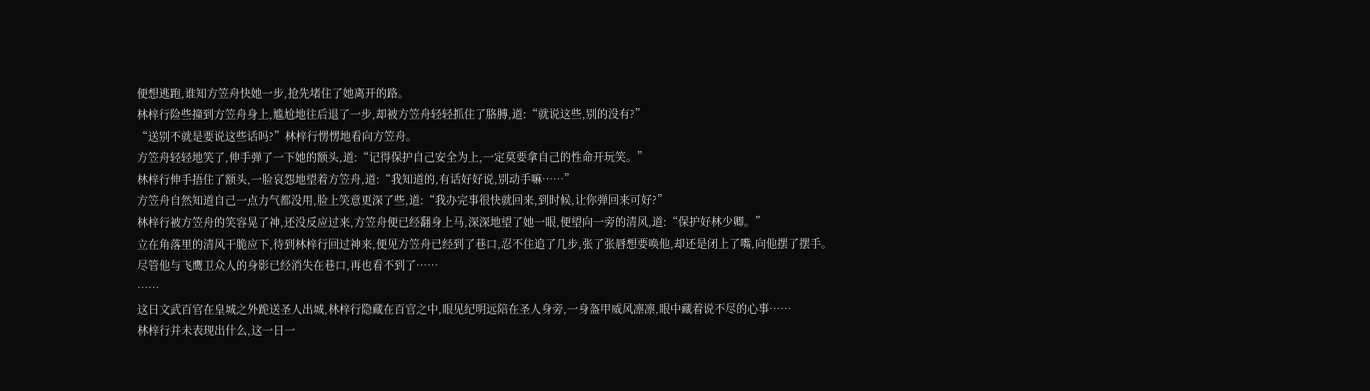便想逃跑,谁知方笠舟快她一步,抢先堵住了她离开的路。
林梓行险些撞到方笠舟身上,尴尬地往后退了一步,却被方笠舟轻轻抓住了胳膊,道:“就说这些,别的没有?”
“送别不就是要说这些话吗?”林梓行愣愣地看向方笠舟。
方笠舟轻轻地笑了,伸手弹了一下她的额头,道:“记得保护自己安全为上,一定莫要拿自己的性命开玩笑。”
林梓行伸手捂住了额头,一脸哀怨地望着方笠舟,道:“我知道的,有话好好说,别动手嘛……”
方笠舟自然知道自己一点力气都没用,脸上笑意更深了些,道:“我办完事很快就回来,到时候,让你弹回来可好?”
林梓行被方笠舟的笑容晃了神,还没反应过来,方笠舟便已经翻身上马,深深地望了她一眼,便望向一旁的清风,道:“保护好林少卿。”
立在角落里的清风干脆应下,待到林梓行回过神来,便见方笠舟已经到了巷口,忍不住追了几步,张了张唇想要唤他,却还是闭上了嘴,向他摆了摆手。
尽管他与飞鹰卫众人的身影已经消失在巷口,再也看不到了……
……
这日文武百官在皇城之外跪送圣人出城,林梓行隐藏在百官之中,眼见纪明远陪在圣人身旁,一身盔甲威风凛凛,眼中藏着说不尽的心事……
林梓行并未表现出什么,这一日一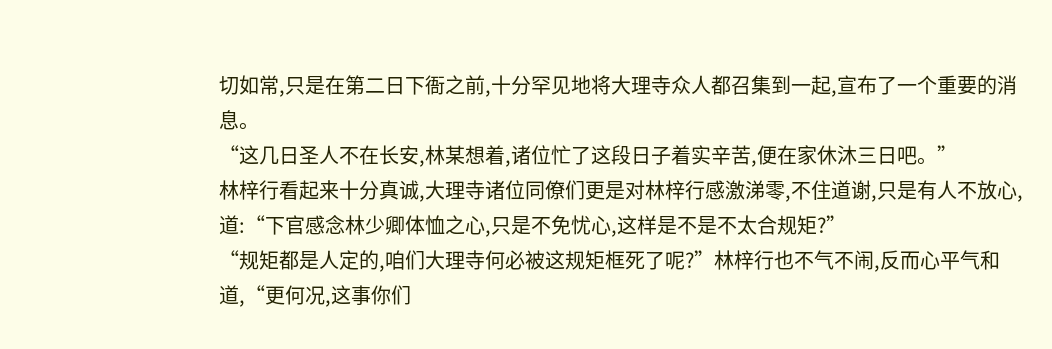切如常,只是在第二日下衙之前,十分罕见地将大理寺众人都召集到一起,宣布了一个重要的消息。
“这几日圣人不在长安,林某想着,诸位忙了这段日子着实辛苦,便在家休沐三日吧。”
林梓行看起来十分真诚,大理寺诸位同僚们更是对林梓行感激涕零,不住道谢,只是有人不放心,道:“下官感念林少卿体恤之心,只是不免忧心,这样是不是不太合规矩?”
“规矩都是人定的,咱们大理寺何必被这规矩框死了呢?”林梓行也不气不闹,反而心平气和道,“更何况,这事你们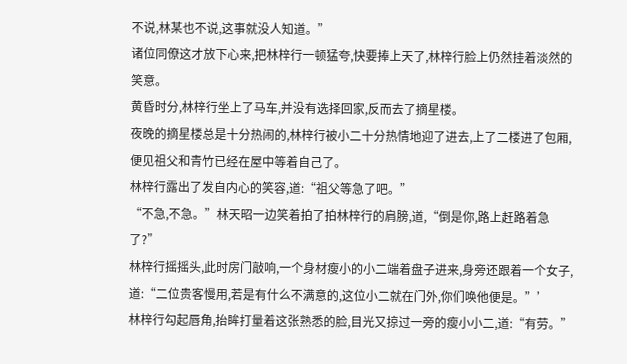不说,林某也不说,这事就没人知道。”
诸位同僚这才放下心来,把林梓行一顿猛夸,快要捧上天了,林梓行脸上仍然挂着淡然的笑意。
黄昏时分,林梓行坐上了马车,并没有选择回家,反而去了摘星楼。
夜晚的摘星楼总是十分热闹的,林梓行被小二十分热情地迎了进去,上了二楼进了包厢,便见祖父和青竹已经在屋中等着自己了。
林梓行露出了发自内心的笑容,道:“祖父等急了吧。”
“不急,不急。”林天昭一边笑着拍了拍林梓行的肩膀,道,“倒是你,路上赶路着急了?”
林梓行摇摇头,此时房门敲响,一个身材瘦小的小二端着盘子进来,身旁还跟着一个女子,道:“二位贵客慢用,若是有什么不满意的,这位小二就在门外,你们唤他便是。”’
林梓行勾起唇角,抬眸打量着这张熟悉的脸,目光又掠过一旁的瘦小小二,道:“有劳。”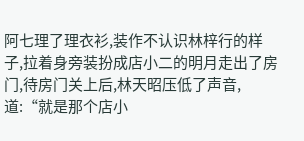阿七理了理衣衫,装作不认识林梓行的样子,拉着身旁装扮成店小二的明月走出了房门,待房门关上后,林天昭压低了声音,道:“就是那个店小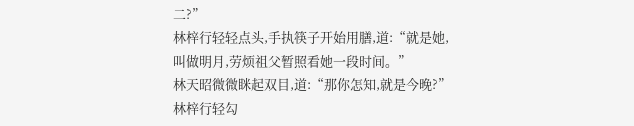二?”
林梓行轻轻点头,手执筷子开始用膳,道:“就是她,叫做明月,劳烦祖父暂照看她一段时间。”
林天昭微微眯起双目,道:“那你怎知,就是今晚?”
林梓行轻勾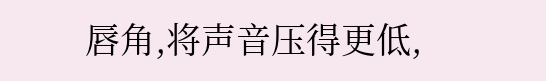唇角,将声音压得更低,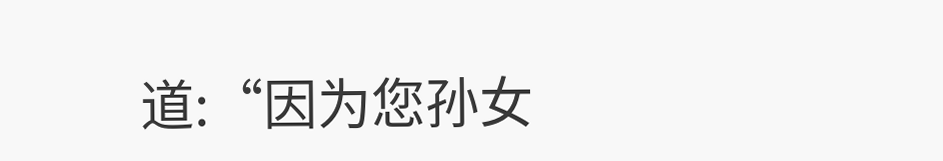道:“因为您孙女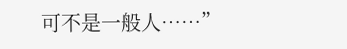可不是一般人……”